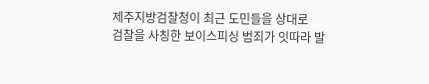제주지방검찰청이 최근 도민들을 상대로
검찰을 사칭한 보이스피싱 범죄가 잇따라 발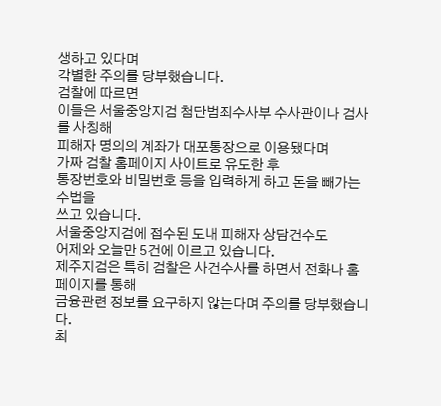생하고 있다며
각별한 주의를 당부했습니다.
검찰에 따르면
이들은 서울중앙지검 첨단범죄수사부 수사관이나 검사를 사칭해
피해자 명의의 계좌가 대포통장으로 이용됐다며
가짜 검찰 홈페이지 사이트로 유도한 후
통장번호와 비밀번호 등을 입력하게 하고 돈을 빼가는 수법을
쓰고 있습니다.
서울중앙지검에 접수된 도내 피해자 상담건수도
어제와 오늘만 5건에 이르고 있습니다.
제주지검은 특히 검찰은 사건수사를 하면서 전화나 홈페이지를 통해
금융관련 정보를 요구하지 않는다며 주의를 당부했습니다.
최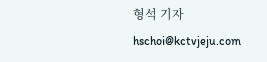형석 기자
hschoi@kctvjeju.com